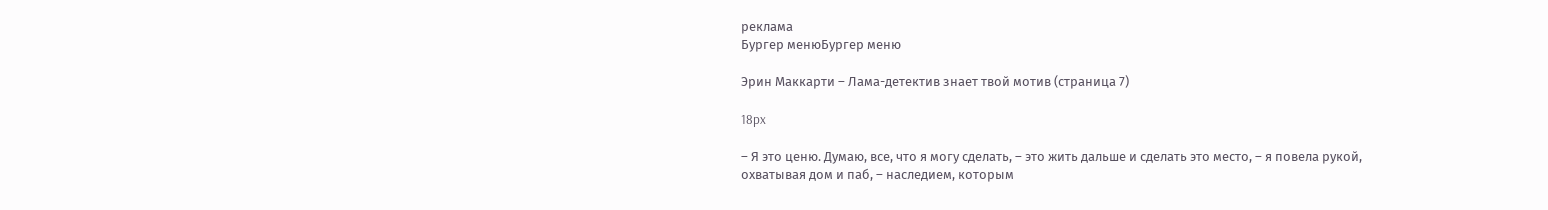реклама
Бургер менюБургер меню

Эрин Маккарти – Лама-детектив знает твой мотив (страница 7)

18px

– Я это ценю. Думаю, все, что я могу сделать, – это жить дальше и сделать это место, – я повела рукой, охватывая дом и паб, – наследием, которым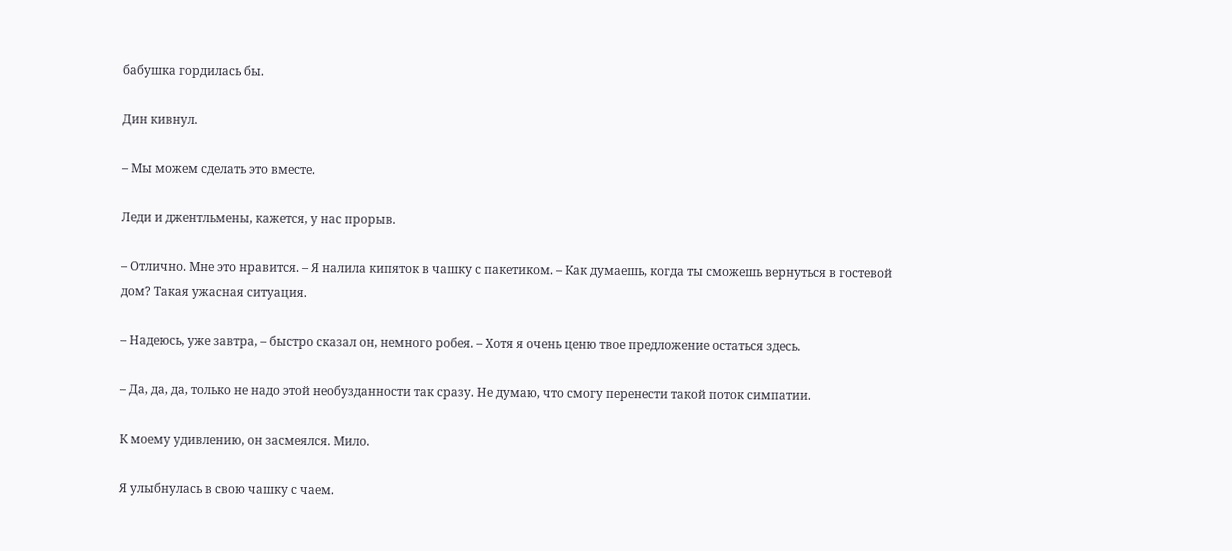бабушка гордилась бы.

Дин кивнул.

– Мы можем сделать это вместе.

Леди и джентльмены, кажется, у нас прорыв.

– Отлично. Мне это нравится. – Я налила кипяток в чашку с пакетиком. – Как думаешь, когда ты сможешь вернуться в гостевой дом? Такая ужасная ситуация.

– Надеюсь, уже завтра, – быстро сказал он, немного робея. – Хотя я очень ценю твое предложение остаться здесь.

– Да, да, да, только не надо этой необузданности так сразу. Не думаю, что смогу перенести такой поток симпатии.

К моему удивлению, он засмеялся. Мило.

Я улыбнулась в свою чашку с чаем.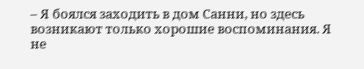– Я боялся заходить в дом Санни, но здесь возникают только хорошие воспоминания. Я не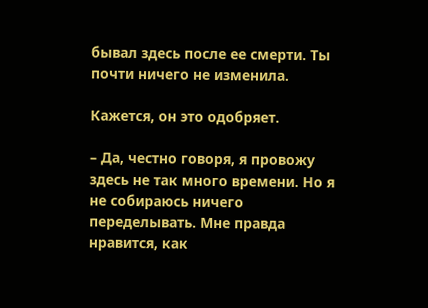бывал здесь после ее смерти. Ты почти ничего не изменила.

Кажется, он это одобряет.

– Да, честно говоря, я провожу здесь не так много времени. Но я не собираюсь ничего переделывать. Мне правда нравится, как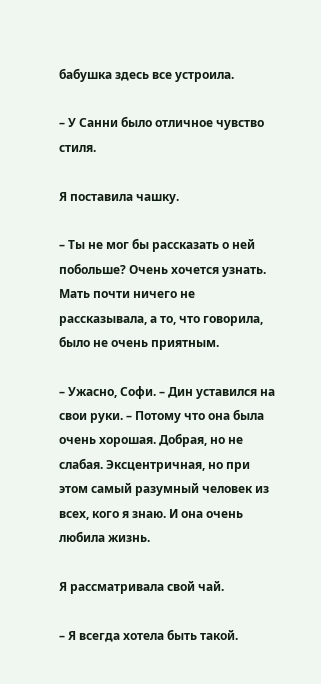бабушка здесь все устроила.

– У Санни было отличное чувство стиля.

Я поставила чашку.

– Ты не мог бы рассказать о ней побольше? Очень хочется узнать. Мать почти ничего не рассказывала, а то, что говорила, было не очень приятным.

– Ужасно, Софи. – Дин уставился на свои руки. – Потому что она была очень хорошая. Добрая, но не слабая. Эксцентричная, но при этом самый разумный человек из всех, кого я знаю. И она очень любила жизнь.

Я рассматривала свой чай.

– Я всегда хотела быть такой.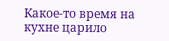Какое-то время на кухне царило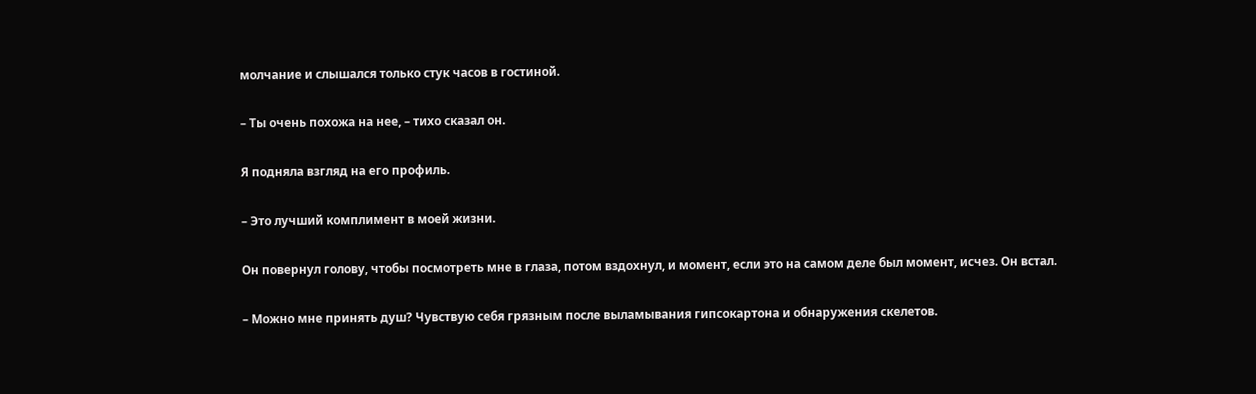молчание и слышался только стук часов в гостиной.

– Ты очень похожа на нее, – тихо сказал он.

Я подняла взгляд на его профиль.

– Это лучший комплимент в моей жизни.

Он повернул голову, чтобы посмотреть мне в глаза, потом вздохнул, и момент, если это на самом деле был момент, исчез. Он встал.

– Можно мне принять душ? Чувствую себя грязным после выламывания гипсокартона и обнаружения скелетов.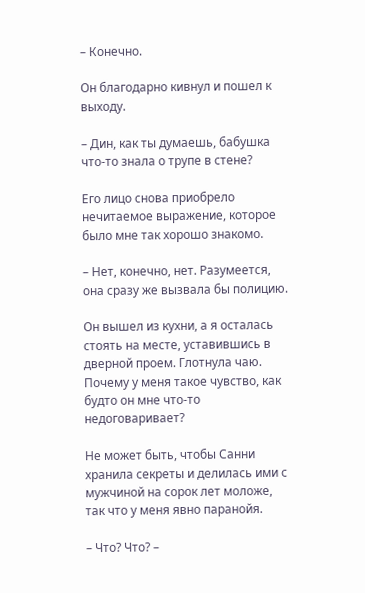– Конечно.

Он благодарно кивнул и пошел к выходу.

– Дин, как ты думаешь, бабушка что-то знала о трупе в стене?

Его лицо снова приобрело нечитаемое выражение, которое было мне так хорошо знакомо.

– Нет, конечно, нет. Разумеется, она сразу же вызвала бы полицию.

Он вышел из кухни, а я осталась стоять на месте, уставившись в дверной проем. Глотнула чаю. Почему у меня такое чувство, как будто он мне что-то недоговаривает?

Не может быть, чтобы Санни хранила секреты и делилась ими с мужчиной на сорок лет моложе, так что у меня явно паранойя.

– Что? Что? –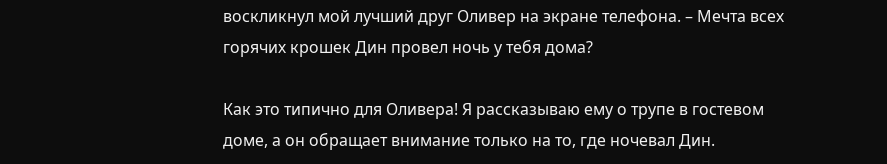воскликнул мой лучший друг Оливер на экране телефона. – Мечта всех горячих крошек Дин провел ночь у тебя дома?

Как это типично для Оливера! Я рассказываю ему о трупе в гостевом доме, а он обращает внимание только на то, где ночевал Дин.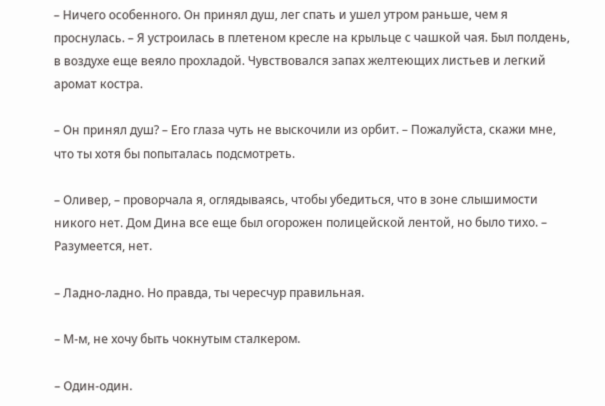– Ничего особенного. Он принял душ, лег спать и ушел утром раньше, чем я проснулась. – Я устроилась в плетеном кресле на крыльце с чашкой чая. Был полдень, в воздухе еще веяло прохладой. Чувствовался запах желтеющих листьев и легкий аромат костра.

– Он принял душ? – Его глаза чуть не выскочили из орбит. – Пожалуйста, скажи мне, что ты хотя бы попыталась подсмотреть.

– Оливер, – проворчала я, оглядываясь, чтобы убедиться, что в зоне слышимости никого нет. Дом Дина все еще был огорожен полицейской лентой, но было тихо. – Разумеется, нет.

– Ладно-ладно. Но правда, ты чересчур правильная.

– М-м, не хочу быть чокнутым сталкером.

– Один-один.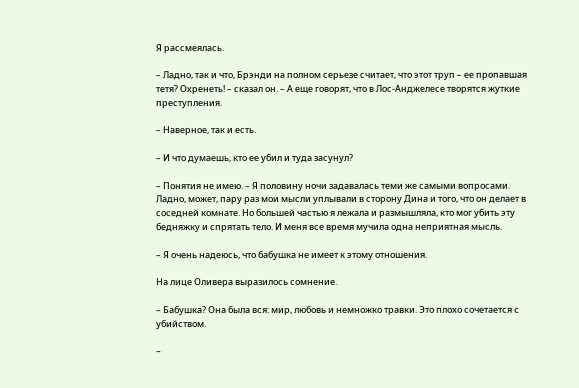Я рассмеялась.

– Ладно, так и что, Брэнди на полном серьезе считает, что этот труп – ее пропавшая тетя? Охренеть! – сказал он. – А еще говорят, что в Лос-Анджелесе творятся жуткие преступления.

– Наверное, так и есть.

– И что думаешь, кто ее убил и туда засунул?

– Понятия не имею. – Я половину ночи задавалась теми же самыми вопросами. Ладно, может, пару раз мои мысли уплывали в сторону Дина и того, что он делает в соседней комнате. Но большей частью я лежала и размышляла, кто мог убить эту бедняжку и спрятать тело. И меня все время мучила одна неприятная мысль.

– Я очень надеюсь, что бабушка не имеет к этому отношения.

На лице Оливера выразилось сомнение.

– Бабушка? Она была вся: мир, любовь и немножко травки. Это плохо сочетается с убийством.

–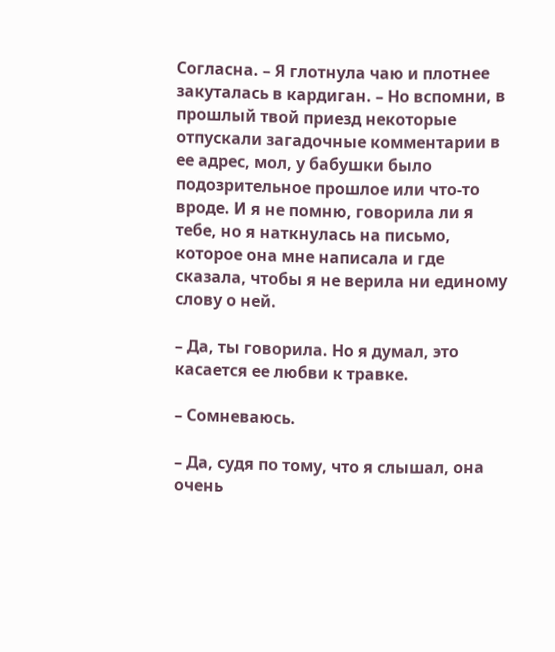Согласна. – Я глотнула чаю и плотнее закуталась в кардиган. – Но вспомни, в прошлый твой приезд некоторые отпускали загадочные комментарии в ее адрес, мол, у бабушки было подозрительное прошлое или что-то вроде. И я не помню, говорила ли я тебе, но я наткнулась на письмо, которое она мне написала и где сказала, чтобы я не верила ни единому слову о ней.

– Да, ты говорила. Но я думал, это касается ее любви к травке.

– Сомневаюсь.

– Да, судя по тому, что я слышал, она очень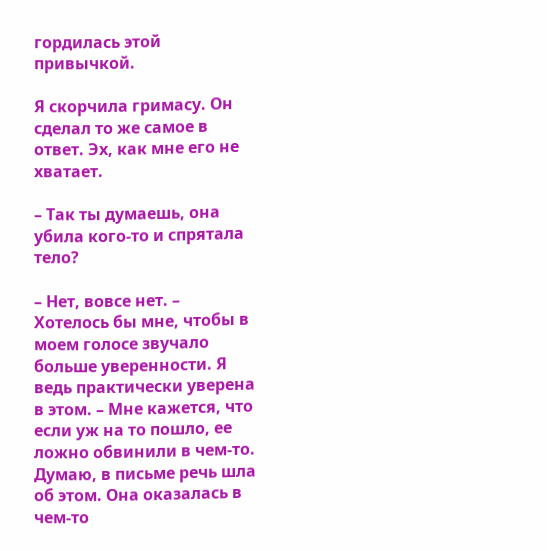гордилась этой привычкой.

Я скорчила гримасу. Он сделал то же самое в ответ. Эх, как мне его не хватает.

– Так ты думаешь, она убила кого-то и спрятала тело?

– Нет, вовсе нет. – Хотелось бы мне, чтобы в моем голосе звучало больше уверенности. Я ведь практически уверена в этом. – Мне кажется, что если уж на то пошло, ее ложно обвинили в чем-то. Думаю, в письме речь шла об этом. Она оказалась в чем-то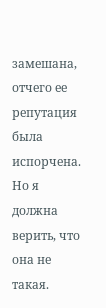замешана, отчего ее репутация была испорчена. Но я должна верить, что она не такая.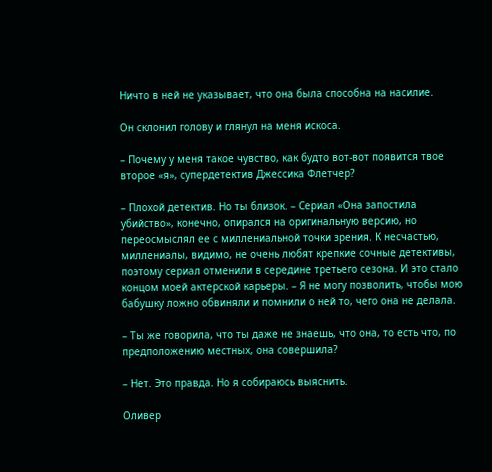Ничто в ней не указывает, что она была способна на насилие.

Он склонил голову и глянул на меня искоса.

– Почему у меня такое чувство, как будто вот-вот появится твое второе «я», супердетектив Джессика Флетчер?

– Плохой детектив. Но ты близок. – Сериал «Она запостила убийство», конечно, опирался на оригинальную версию, но переосмыслял ее с миллениальной точки зрения. К несчастью, миллениалы, видимо, не очень любят крепкие сочные детективы, поэтому сериал отменили в середине третьего сезона. И это стало концом моей актерской карьеры. – Я не могу позволить, чтобы мою бабушку ложно обвиняли и помнили о ней то, чего она не делала.

– Ты же говорила, что ты даже не знаешь, что она, то есть что, по предположению местных, она совершила?

– Нет. Это правда. Но я собираюсь выяснить.

Оливер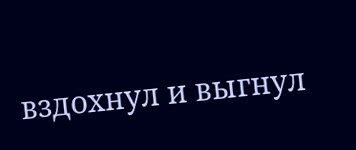вздохнул и выгнул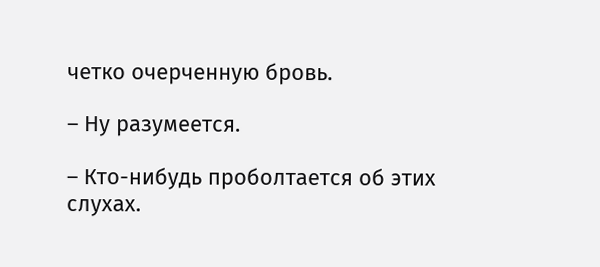четко очерченную бровь.

– Ну разумеется.

– Кто-нибудь проболтается об этих слухах.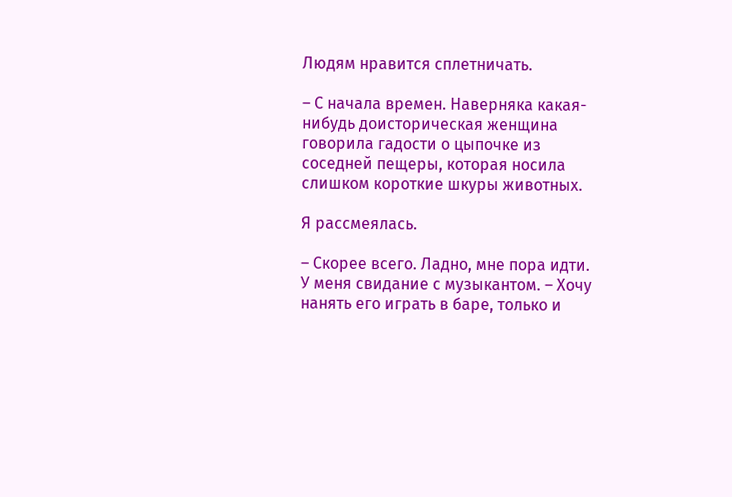Людям нравится сплетничать.

– С начала времен. Наверняка какая-нибудь доисторическая женщина говорила гадости о цыпочке из соседней пещеры, которая носила слишком короткие шкуры животных.

Я рассмеялась.

– Скорее всего. Ладно, мне пора идти. У меня свидание с музыкантом. – Хочу нанять его играть в баре, только и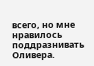всего, но мне нравилось поддразнивать Оливера.